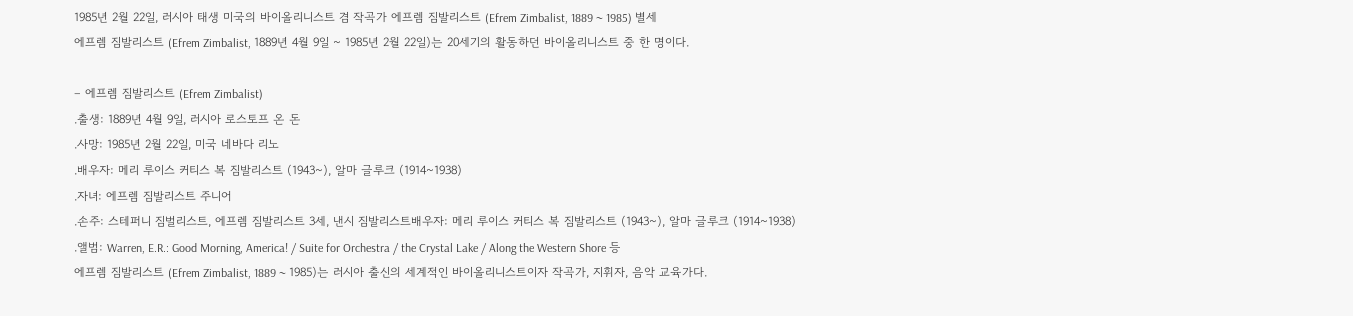1985년 2월 22일, 러시아 태생 미국의 바이올리니스트 겸 작곡가 에프렘 짐발리스트 (Efrem Zimbalist, 1889 ~ 1985) 별세
에프렘 짐발리스트 (Efrem Zimbalist, 1889년 4월 9일 ~ 1985년 2월 22일)는 20세기의 활동하던 바이올리니스트 중 한 명이다.

– 에프렘 짐발리스트 (Efrem Zimbalist)
.출생: 1889년 4월 9일, 러시아 로스토프 온 돈
.사망: 1985년 2월 22일, 미국 네바다 리노
.배우자: 메리 루이스 커티스 복 짐발리스트 (1943~), 알마 글루크 (1914~1938)
.자녀: 에프렘 짐발리스트 주니어
.손주: 스테퍼니 짐벌리스트, 에프렘 짐발리스트 3세, 낸시 짐발리스트배우자: 메리 루이스 커티스 복 짐발리스트 (1943~), 알마 글루크 (1914~1938)
.앨범: Warren, E.R.: Good Morning, America! / Suite for Orchestra / the Crystal Lake / Along the Western Shore 등
에프렘 짐발리스트 (Efrem Zimbalist, 1889 ~ 1985)는 러시아 출신의 세계적인 바이올리니스트이자 작곡가, 지휘자, 음악 교육가다.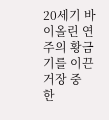20세기 바이올린 연주의 황금기를 이끈 거장 중 한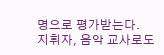명으로 평가받는다.
지휘자, 음악 교사로도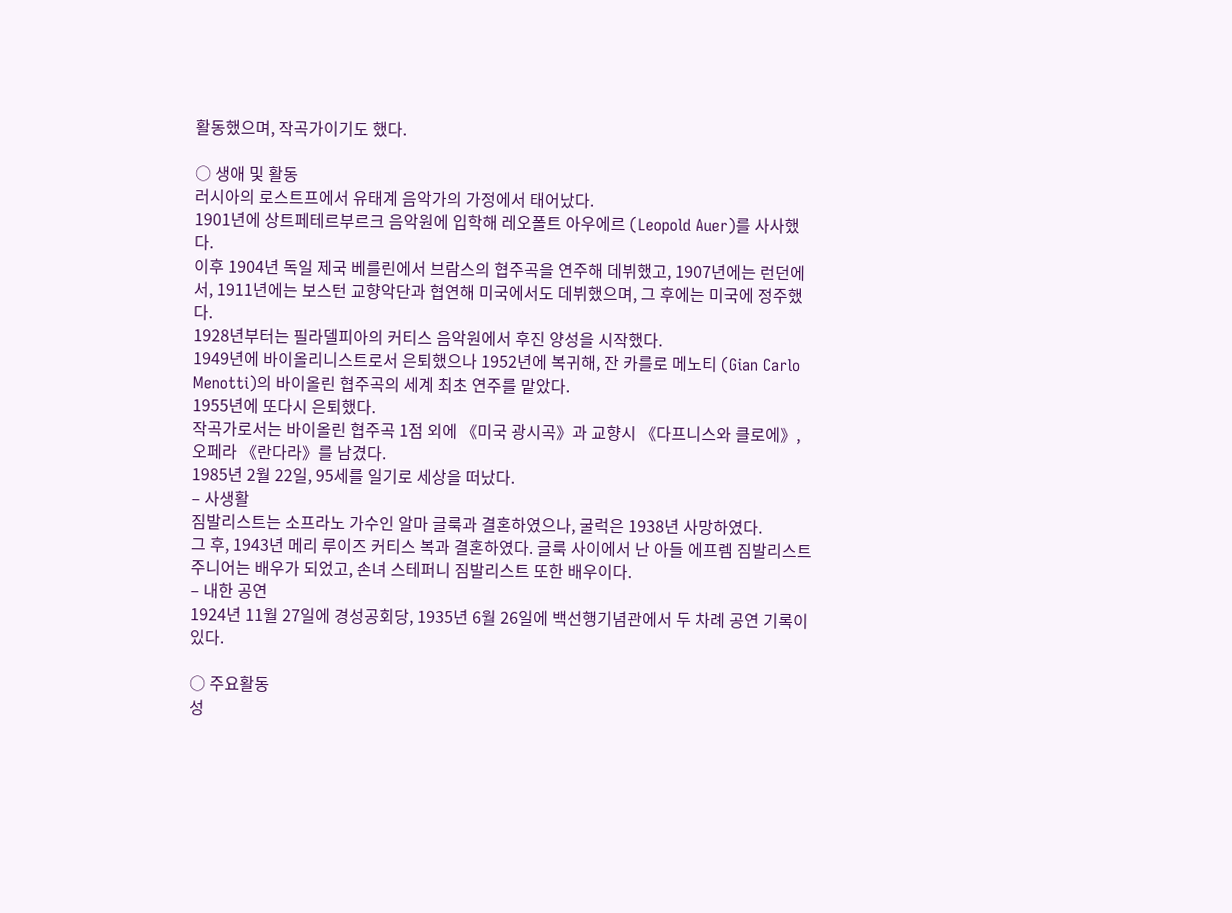활동했으며, 작곡가이기도 했다.

○ 생애 및 활동
러시아의 로스트프에서 유태계 음악가의 가정에서 태어났다.
1901년에 상트페테르부르크 음악원에 입학해 레오폴트 아우에르 (Leopold Auer)를 사사했다.
이후 1904년 독일 제국 베를린에서 브람스의 협주곡을 연주해 데뷔했고, 1907년에는 런던에서, 1911년에는 보스턴 교향악단과 협연해 미국에서도 데뷔했으며, 그 후에는 미국에 정주했다.
1928년부터는 필라델피아의 커티스 음악원에서 후진 양성을 시작했다.
1949년에 바이올리니스트로서 은퇴했으나 1952년에 복귀해, 잔 카를로 메노티 (Gian Carlo Menotti)의 바이올린 협주곡의 세계 최초 연주를 맡았다.
1955년에 또다시 은퇴했다.
작곡가로서는 바이올린 협주곡 1점 외에 《미국 광시곡》과 교향시 《다프니스와 클로에》, 오페라 《란다라》를 남겼다.
1985년 2월 22일, 95세를 일기로 세상을 떠났다.
– 사생활
짐발리스트는 소프라노 가수인 알마 글룩과 결혼하였으나, 굴럭은 1938년 사망하였다.
그 후, 1943년 메리 루이즈 커티스 복과 결혼하였다. 글룩 사이에서 난 아들 에프렘 짐발리스트 주니어는 배우가 되었고, 손녀 스테퍼니 짐발리스트 또한 배우이다.
– 내한 공연
1924년 11월 27일에 경성공회당, 1935년 6월 26일에 백선행기념관에서 두 차례 공연 기록이 있다.

○ 주요활동
성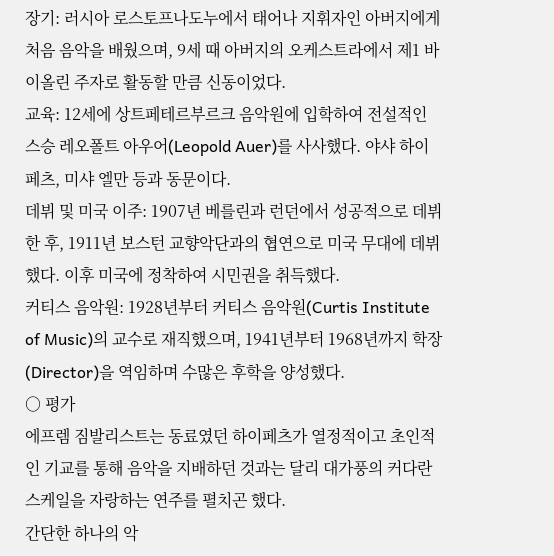장기: 러시아 로스토프나도누에서 태어나 지휘자인 아버지에게 처음 음악을 배웠으며, 9세 때 아버지의 오케스트라에서 제1 바이올린 주자로 활동할 만큼 신동이었다.
교육: 12세에 상트페테르부르크 음악원에 입학하여 전설적인 스승 레오폴트 아우어(Leopold Auer)를 사사했다. 야샤 하이페츠, 미샤 엘만 등과 동문이다.
데뷔 및 미국 이주: 1907년 베를린과 런던에서 성공적으로 데뷔한 후, 1911년 보스턴 교향악단과의 협연으로 미국 무대에 데뷔했다. 이후 미국에 정착하여 시민권을 취득했다.
커티스 음악원: 1928년부터 커티스 음악원(Curtis Institute of Music)의 교수로 재직했으며, 1941년부터 1968년까지 학장(Director)을 역임하며 수많은 후학을 양성했다.
○ 평가
에프렘 짐발리스트는 동료였던 하이페츠가 열정적이고 초인적인 기교를 통해 음악을 지배하던 것과는 달리 대가풍의 커다란 스케일을 자랑하는 연주를 펼치곤 했다.
간단한 하나의 악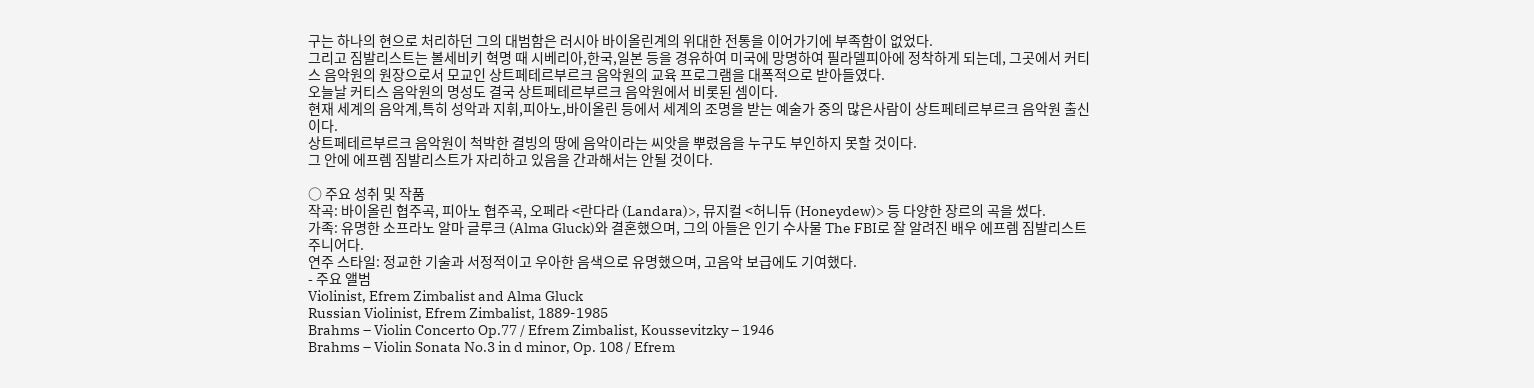구는 하나의 현으로 처리하던 그의 대범함은 러시아 바이올린계의 위대한 전통을 이어가기에 부족함이 없었다.
그리고 짐발리스트는 볼세비키 혁명 때 시베리아,한국,일본 등을 경유하여 미국에 망명하여 필라델피아에 정착하게 되는데, 그곳에서 커티스 음악원의 원장으로서 모교인 상트페테르부르크 음악원의 교육 프로그램을 대폭적으로 받아들였다.
오늘날 커티스 음악원의 명성도 결국 상트페테르부르크 음악원에서 비롯된 셈이다.
현재 세계의 음악계,특히 성악과 지휘,피아노,바이올린 등에서 세계의 조명을 받는 예술가 중의 많은사람이 상트페테르부르크 음악원 출신이다.
상트페테르부르크 음악원이 척박한 결빙의 땅에 음악이라는 씨앗을 뿌렸음을 누구도 부인하지 못할 것이다.
그 안에 에프렘 짐발리스트가 자리하고 있음을 간과해서는 안될 것이다.

○ 주요 성취 및 작품
작곡: 바이올린 협주곡, 피아노 협주곡, 오페라 <란다라 (Landara)>, 뮤지컬 <허니듀 (Honeydew)> 등 다양한 장르의 곡을 썼다.
가족: 유명한 소프라노 알마 글루크 (Alma Gluck)와 결혼했으며, 그의 아들은 인기 수사물 The FBI로 잘 알려진 배우 에프렘 짐발리스트 주니어다.
연주 스타일: 정교한 기술과 서정적이고 우아한 음색으로 유명했으며, 고음악 보급에도 기여했다.
- 주요 앨범
Violinist, Efrem Zimbalist and Alma Gluck
Russian Violinist, Efrem Zimbalist, 1889-1985
Brahms – Violin Concerto Op.77 / Efrem Zimbalist, Koussevitzky – 1946
Brahms – Violin Sonata No.3 in d minor, Op. 108 / Efrem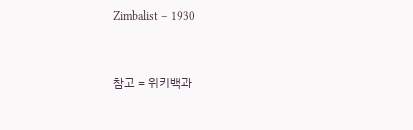Zimbalist – 1930


참고 = 위키백과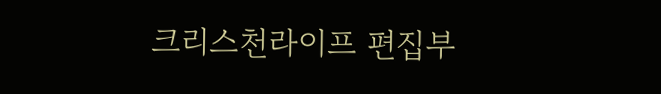크리스천라이프 편집부